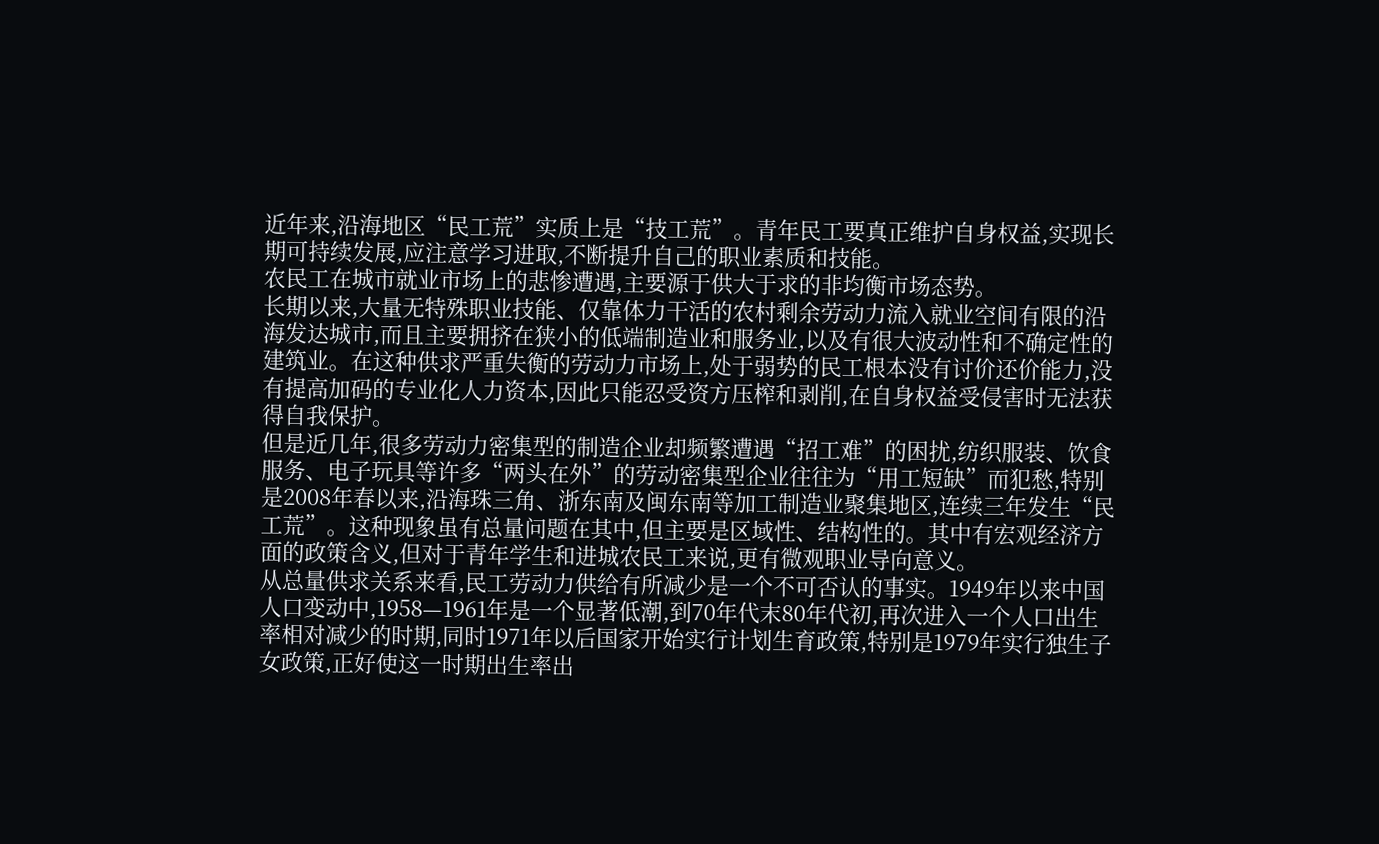近年来,沿海地区“民工荒”实质上是“技工荒”。青年民工要真正维护自身权益,实现长期可持续发展,应注意学习进取,不断提升自己的职业素质和技能。
农民工在城市就业市场上的悲惨遭遇,主要源于供大于求的非均衡市场态势。
长期以来,大量无特殊职业技能、仅靠体力干活的农村剩余劳动力流入就业空间有限的沿海发达城市,而且主要拥挤在狭小的低端制造业和服务业,以及有很大波动性和不确定性的建筑业。在这种供求严重失衡的劳动力市场上,处于弱势的民工根本没有讨价还价能力,没有提高加码的专业化人力资本,因此只能忍受资方压榨和剥削,在自身权益受侵害时无法获得自我保护。
但是近几年,很多劳动力密集型的制造企业却频繁遭遇“招工难”的困扰,纺织服装、饮食服务、电子玩具等许多“两头在外”的劳动密集型企业往往为“用工短缺”而犯愁,特别是2008年春以来,沿海珠三角、浙东南及闽东南等加工制造业聚集地区,连续三年发生“民工荒”。这种现象虽有总量问题在其中,但主要是区域性、结构性的。其中有宏观经济方面的政策含义,但对于青年学生和进城农民工来说,更有微观职业导向意义。
从总量供求关系来看,民工劳动力供给有所减少是一个不可否认的事实。1949年以来中国人口变动中,1958—1961年是一个显著低潮,到70年代末80年代初,再次进入一个人口出生率相对减少的时期,同时1971年以后国家开始实行计划生育政策,特别是1979年实行独生子女政策,正好使这一时期出生率出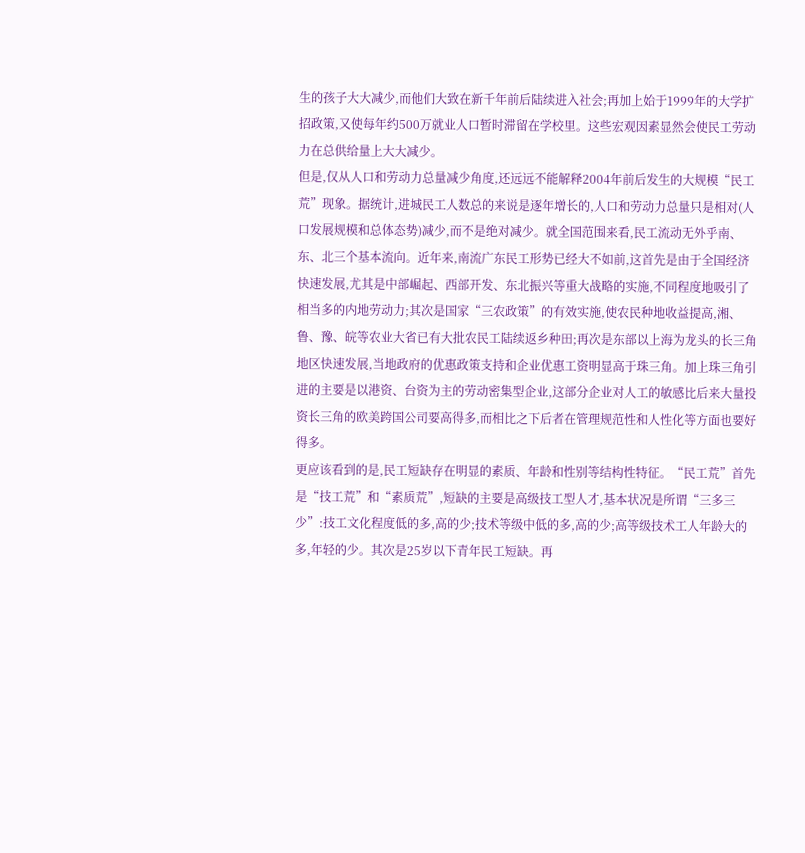生的孩子大大减少,而他们大致在新千年前后陆续进入社会;再加上始于1999年的大学扩招政策,又使每年约500万就业人口暂时滞留在学校里。这些宏观因素显然会使民工劳动力在总供给量上大大减少。
但是,仅从人口和劳动力总量减少角度,还远远不能解释2004年前后发生的大规模“民工荒”现象。据统计,进城民工人数总的来说是逐年增长的,人口和劳动力总量只是相对(人口发展规模和总体态势)减少,而不是绝对减少。就全国范围来看,民工流动无外乎南、东、北三个基本流向。近年来,南流广东民工形势已经大不如前,这首先是由于全国经济快速发展,尤其是中部崛起、西部开发、东北振兴等重大战略的实施,不同程度地吸引了相当多的内地劳动力;其次是国家“三农政策”的有效实施,使农民种地收益提高,湘、鲁、豫、皖等农业大省已有大批农民工陆续返乡种田;再次是东部以上海为龙头的长三角地区快速发展,当地政府的优惠政策支持和企业优惠工资明显高于珠三角。加上珠三角引进的主要是以港资、台资为主的劳动密集型企业,这部分企业对人工的敏感比后来大量投资长三角的欧美跨国公司要高得多,而相比之下后者在管理规范性和人性化等方面也要好得多。
更应该看到的是,民工短缺存在明显的素质、年龄和性别等结构性特征。“民工荒”首先是“技工荒”和“素质荒”,短缺的主要是高级技工型人才,基本状况是所谓“三多三少”:技工文化程度低的多,高的少;技术等级中低的多,高的少;高等级技术工人年龄大的多,年轻的少。其次是25岁以下青年民工短缺。再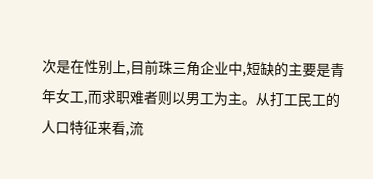次是在性别上,目前珠三角企业中,短缺的主要是青年女工,而求职难者则以男工为主。从打工民工的人口特征来看,流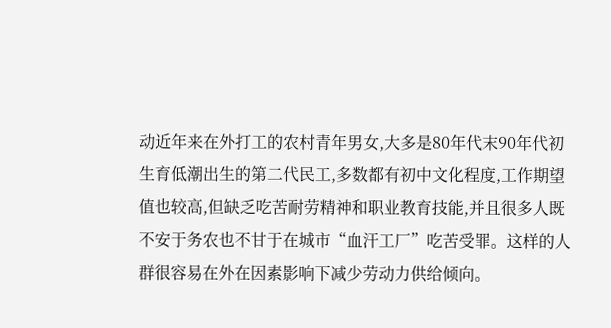动近年来在外打工的农村青年男女,大多是80年代末90年代初生育低潮出生的第二代民工,多数都有初中文化程度,工作期望值也较高,但缺乏吃苦耐劳精神和职业教育技能,并且很多人既不安于务农也不甘于在城市“血汗工厂”吃苦受罪。这样的人群很容易在外在因素影响下减少劳动力供给倾向。